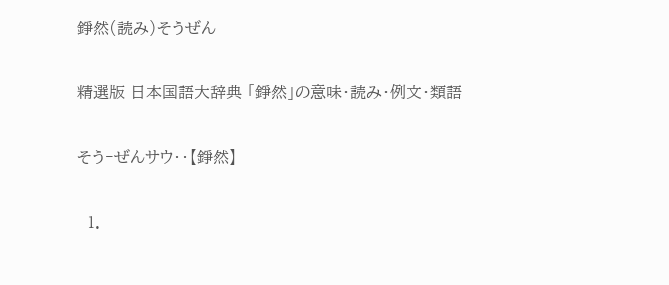錚然(読み)そうぜん

精選版 日本国語大辞典 「錚然」の意味・読み・例文・類語

そう‐ぜんサウ‥【錚然】

  1.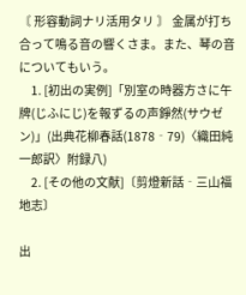〘 形容動詞ナリ活用タリ 〙 金属が打ち合って鳴る音の響くさま。また、琴の音についてもいう。
    1. [初出の実例]「別室の時器方さに午牌(じふにじ)を報ずるの声錚然(サウゼン)」(出典花柳春話(1878‐79)〈織田純一郎訳〉附録八)
    2. [その他の文献]〔剪燈新話‐三山福地志〕

出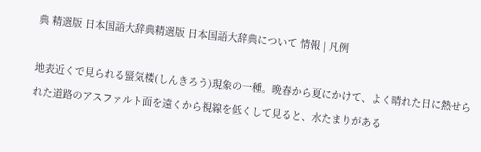典 精選版 日本国語大辞典精選版 日本国語大辞典について 情報 | 凡例

地表近くで見られる蜃気楼(しんきろう)現象の一種。晩春から夏にかけて、よく晴れた日に熱せられた道路のアスファルト面を遠くから視線を低くして見ると、水たまりがある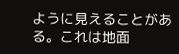ように見えることがある。これは地面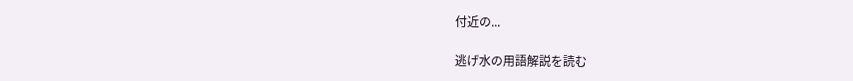付近の...

逃げ水の用語解説を読む